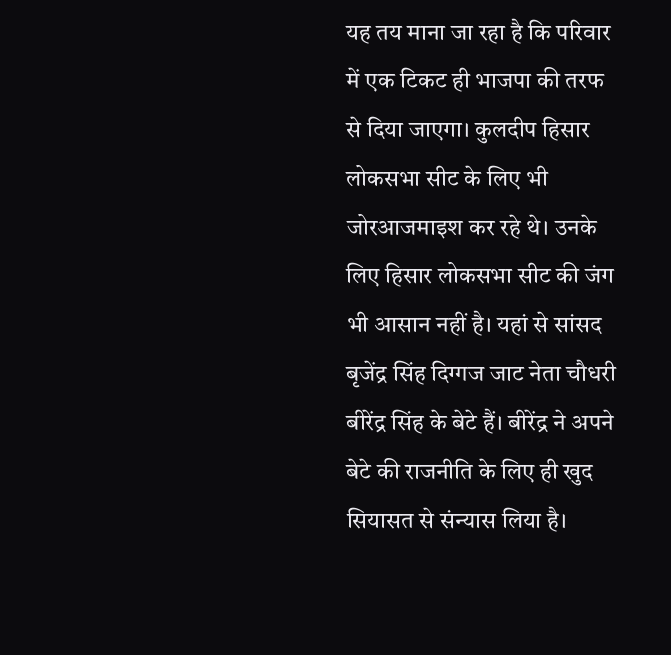यह तय माना जा रहा है कि परिवार में एक टिकट ही भाजपा की तरफ से दिया जाएगा। कुलदीप हिसार लोकसभा सीट के लिए भी जोरआजमाइश कर रहे थे। उनके लिए हिसार लोकसभा सीट की जंग भी आसान नहीं है। यहां से सांसद बृजेंद्र सिंह दिग्गज जाट नेता चौधरी बीरेंद्र सिंह के बेटे हैं। बीरेंद्र ने अपने बेटे की राजनीति के लिए ही खुद सियासत से संन्यास लिया है।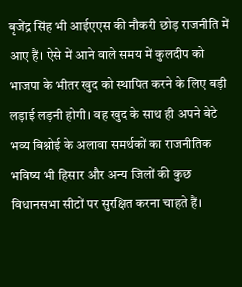बृजेंद्र सिंह भी आईएएस की नौकरी छोड़ राजनीति में आए हैं। ऐसे में आने वाले समय में कुलदीप को भाजपा के भीतर खुद को स्थापित करने के लिए बड़ी लड़ाई लड़नी होगी। वह खुद के साथ ही अपने बेटे भव्य बिश्नोई के अलावा समर्थकों का राजनीतिक भविष्य भी हिसार और अन्य जिलों की कुछ विधानसभा सीटों पर सुरक्षित करना चाहते हैं।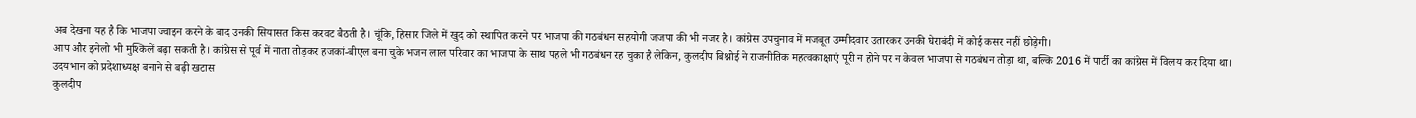अब देखना यह है कि भाजपा ज्वाइन करने के बाद उनकी सियासत किस करवट बैठती है। चूंकि, हिसार जिले में खुद को स्थापित करने पर भाजपा की गठबंधन सहयोगी जजपा की भी नजर है। कांग्रेस उपचुनाव में मजबूत उम्मीदवार उतारकर उनकी घेराबंदी में कोई कसर नहीं छोड़ेगी।
आप और इनेलो भी मुश्किलें बढ़ा सकती है। कांग्रेस से पूर्व में नाता तोड़कर हजकां-बीएल बना चुके भजन लाल परिवार का भाजपा के साथ पहले भी गठबंधन रह चुका है लेकिन, कुलदीप बिश्नोई ने राजनीतिक महत्वकाक्षाएं पूरी न होने पर न केवल भाजपा से गठबंधन तोड़ा था, बल्कि 2016 में पार्टी का कांग्रेस में विलय कर दिया था।
उदयभान को प्रदेशाध्यक्ष बनाने से बढ़ी खटास
कुलदीप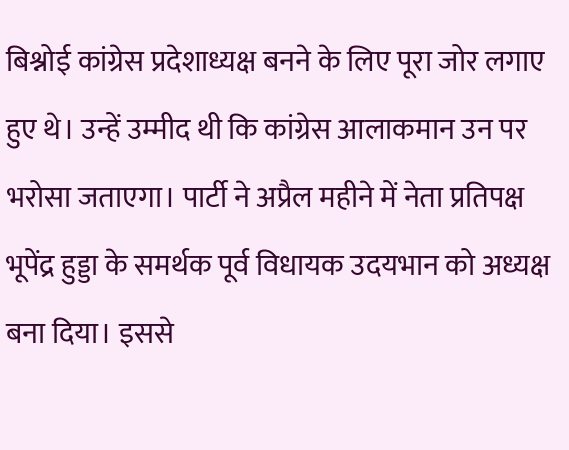बिश्नोई कांग्रेस प्रदेशाध्यक्ष बनने के लिए पूरा जोर लगाए हुए थे। उन्हें उम्मीद थी कि कांग्रेस आलाकमान उन पर भरोसा जताएगा। पार्टी ने अप्रैल महीने में नेता प्रतिपक्ष भूपेंद्र हुड्डा के समर्थक पूर्व विधायक उदयभान को अध्यक्ष बना दिया। इससे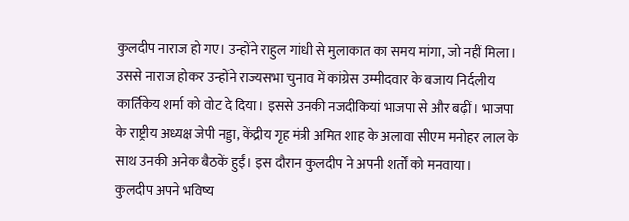कुलदीप नाराज हो गए। उन्होंने राहुल गांधी से मुलाकात का समय मांगा, जो नहीं मिला।
उससे नाराज होकर उन्होंने राज्यसभा चुनाव में कांग्रेस उम्मीदवार के बजाय निर्दलीय कार्तिकेय शर्मा को वोट दे दिया। इससे उनकी नजदीकियां भाजपा से और बढ़ीं। भाजपा के राष्ट्रीय अध्यक्ष जेपी नड्डा, केंद्रीय गृह मंत्री अमित शाह के अलावा सीएम मनोहर लाल के साथ उनकी अनेक बैठकें हुईं। इस दौरान कुलदीप ने अपनी शर्तों को मनवाया।
कुलदीप अपने भविष्य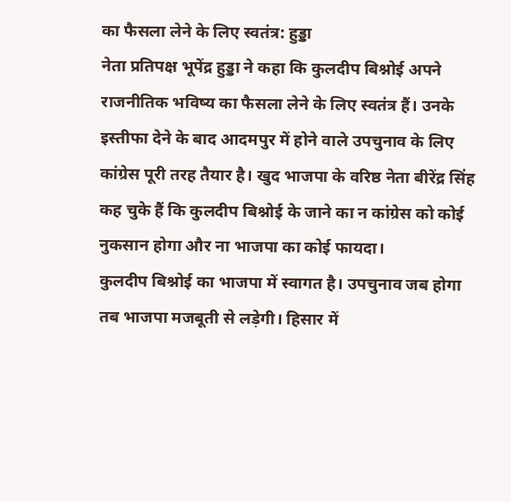का फैसला लेने के लिए स्वतंत्र: हुड्डा
नेता प्रतिपक्ष भूपेंद्र हुड्डा ने कहा कि कुलदीप बिश्नोई अपने राजनीतिक भविष्य का फैसला लेने के लिए स्वतंत्र हैं। उनके इस्तीफा देने के बाद आदमपुर में होने वाले उपचुनाव के लिए कांग्रेस पूरी तरह तैयार है। खुद भाजपा के वरिष्ठ नेता बीरेंद्र सिंह कह चुके हैं कि कुलदीप बिश्नोई के जाने का न कांग्रेस को कोई नुकसान होगा और ना भाजपा का कोई फायदा।
कुलदीप बिश्नोई का भाजपा में स्वागत है। उपचुनाव जब होगा तब भाजपा मजबूती से लड़ेगी। हिसार में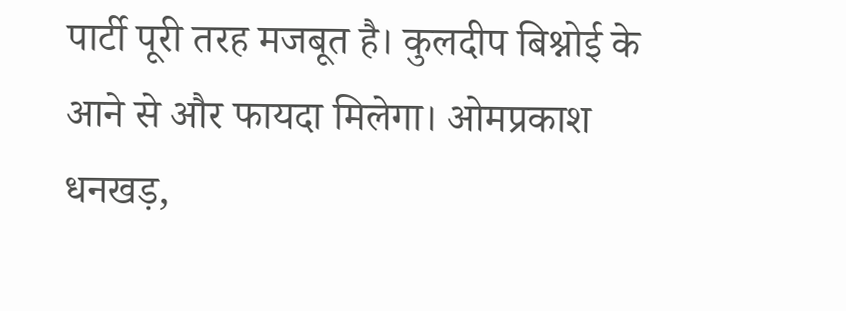पार्टी पूरी तरह मजबूत है। कुलदीप बिश्नोई के आने से और फायदा मिलेगा। ओमप्रकाश धनखड़,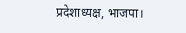प्रदेशाध्यक्ष, भाजपा।